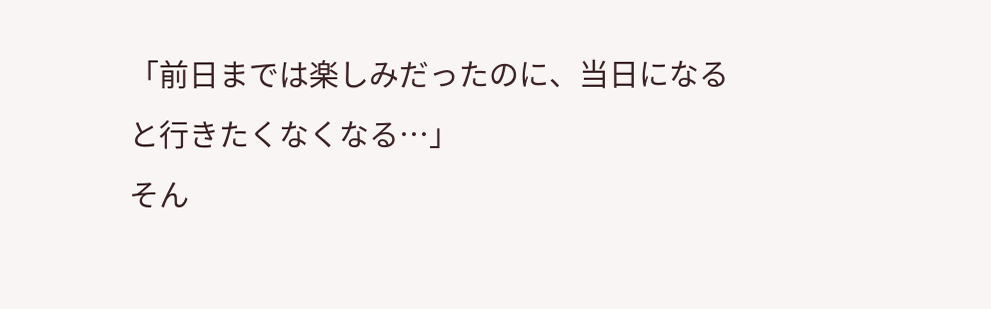「前日までは楽しみだったのに、当日になると行きたくなくなる…」
そん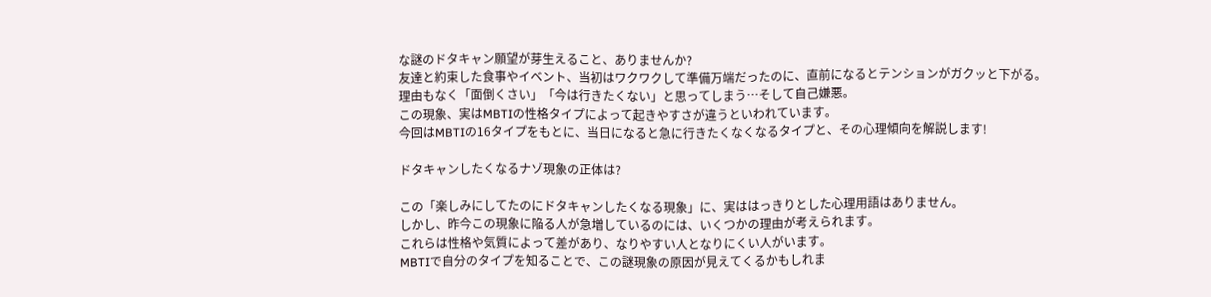な謎のドタキャン願望が芽生えること、ありませんか?
友達と約束した食事やイベント、当初はワクワクして準備万端だったのに、直前になるとテンションがガクッと下がる。
理由もなく「面倒くさい」「今は行きたくない」と思ってしまう…そして自己嫌悪。
この現象、実はMBTIの性格タイプによって起きやすさが違うといわれています。
今回はMBTIの16タイプをもとに、当日になると急に行きたくなくなるタイプと、その心理傾向を解説します!

ドタキャンしたくなるナゾ現象の正体は?

この「楽しみにしてたのにドタキャンしたくなる現象」に、実ははっきりとした心理用語はありません。
しかし、昨今この現象に陥る人が急増しているのには、いくつかの理由が考えられます。
これらは性格や気質によって差があり、なりやすい人となりにくい人がいます。
MBTIで自分のタイプを知ることで、この謎現象の原因が見えてくるかもしれま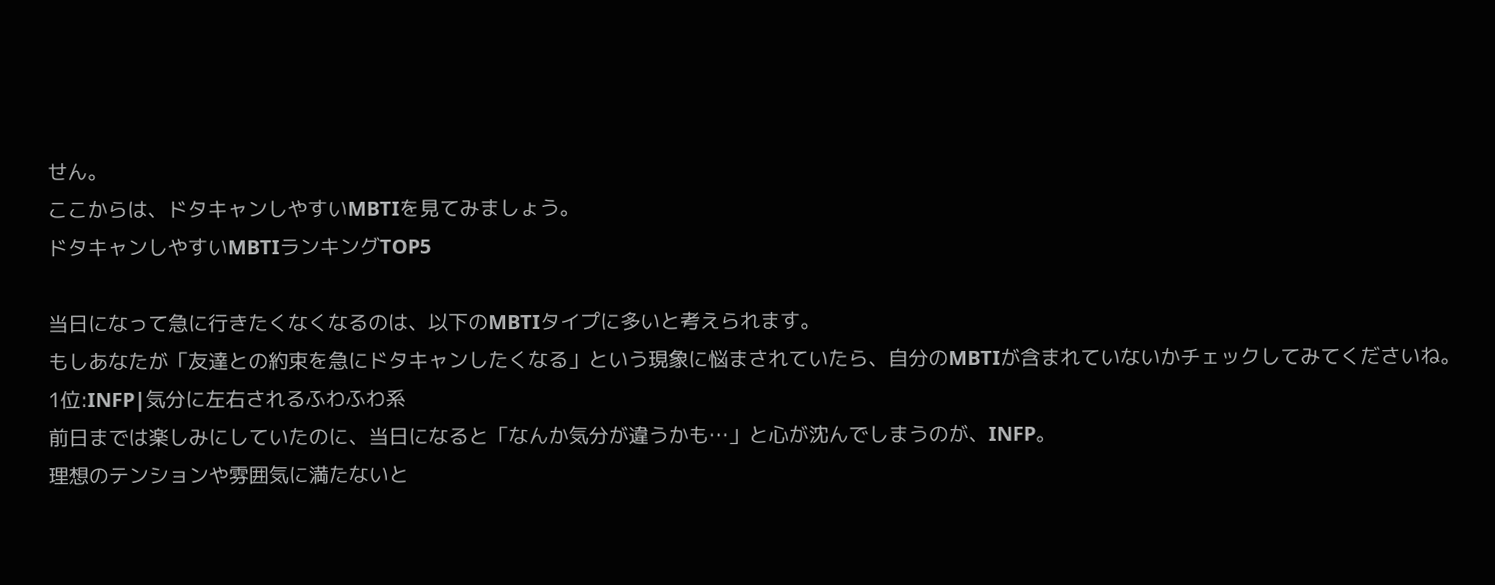せん。
ここからは、ドタキャンしやすいMBTIを見てみましょう。
ドタキャンしやすいMBTIランキングTOP5

当日になって急に行きたくなくなるのは、以下のMBTIタイプに多いと考えられます。
もしあなたが「友達との約束を急にドタキャンしたくなる」という現象に悩まされていたら、自分のMBTIが含まれていないかチェックしてみてくださいね。
1位:INFP|気分に左右されるふわふわ系
前日までは楽しみにしていたのに、当日になると「なんか気分が違うかも…」と心が沈んでしまうのが、INFP。
理想のテンションや雰囲気に満たないと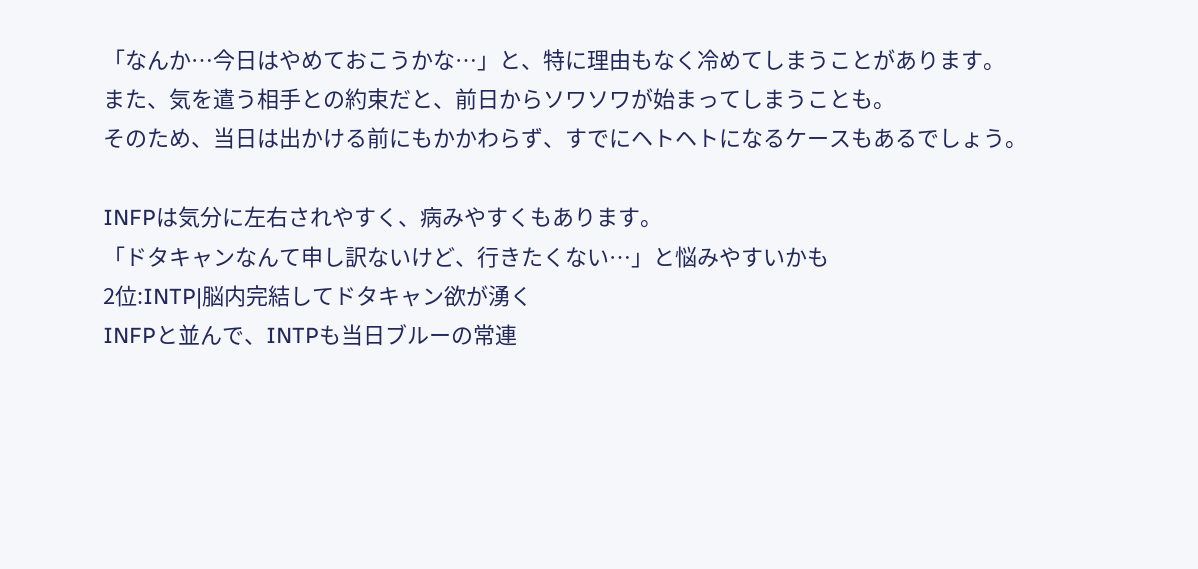「なんか…今日はやめておこうかな…」と、特に理由もなく冷めてしまうことがあります。
また、気を遣う相手との約束だと、前日からソワソワが始まってしまうことも。
そのため、当日は出かける前にもかかわらず、すでにヘトヘトになるケースもあるでしょう。

INFPは気分に左右されやすく、病みやすくもあります。
「ドタキャンなんて申し訳ないけど、行きたくない…」と悩みやすいかも
2位:INTP|脳内完結してドタキャン欲が湧く
INFPと並んで、INTPも当日ブルーの常連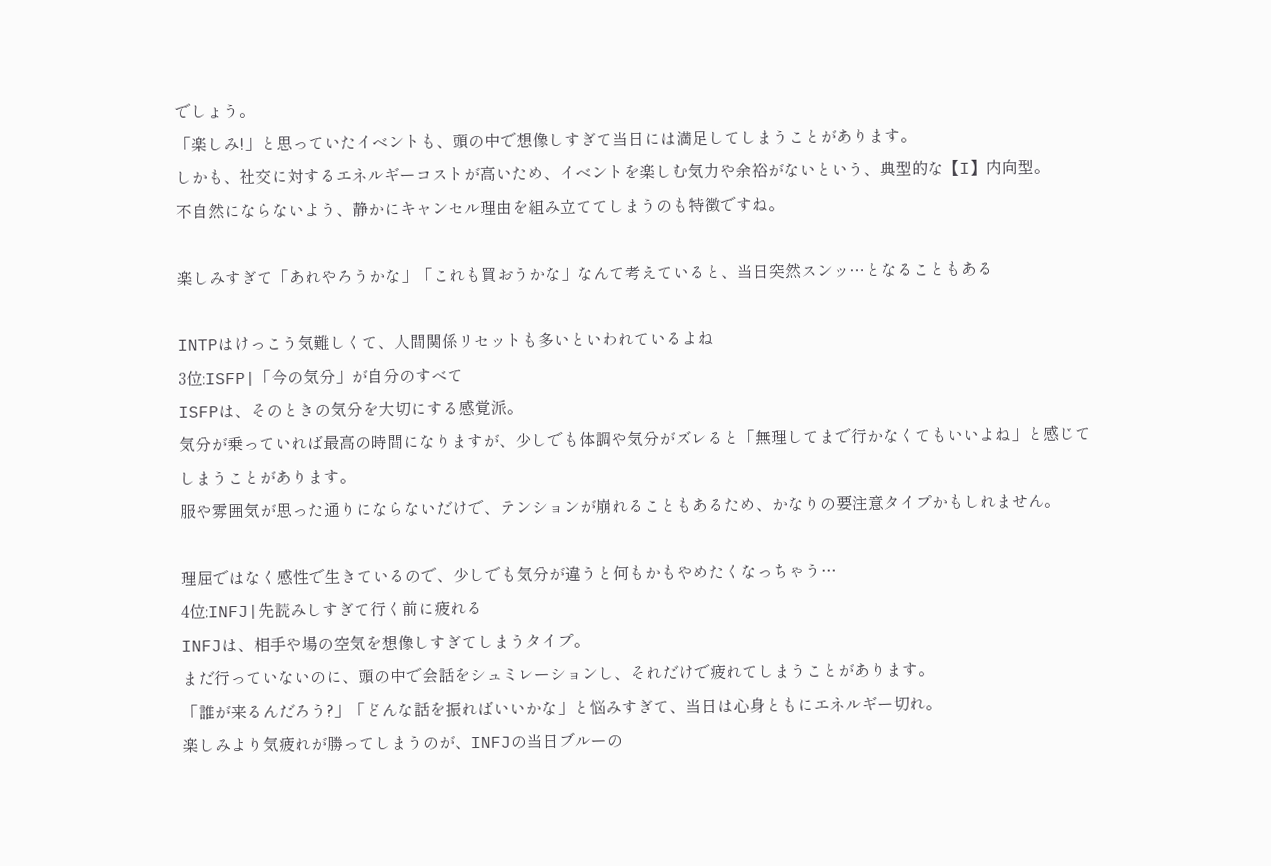でしょう。
「楽しみ!」と思っていたイベントも、頭の中で想像しすぎて当日には満足してしまうことがあります。
しかも、社交に対するエネルギーコストが高いため、イベントを楽しむ気力や余裕がないという、典型的な【I】内向型。
不自然にならないよう、静かにキャンセル理由を組み立ててしまうのも特徴ですね。

楽しみすぎて「あれやろうかな」「これも買おうかな」なんて考えていると、当日突然スンッ…となることもある

INTPはけっこう気難しくて、人間関係リセットも多いといわれているよね
3位:ISFP|「今の気分」が自分のすべて
ISFPは、そのときの気分を大切にする感覚派。
気分が乗っていれば最高の時間になりますが、少しでも体調や気分がズレると「無理してまで行かなくてもいいよね」と感じてしまうことがあります。
服や雰囲気が思った通りにならないだけで、テンションが崩れることもあるため、かなりの要注意タイプかもしれません。

理屈ではなく感性で生きているので、少しでも気分が違うと何もかもやめたくなっちゃう…
4位:INFJ|先読みしすぎて行く前に疲れる
INFJは、相手や場の空気を想像しすぎてしまうタイプ。
まだ行っていないのに、頭の中で会話をシュミレーションし、それだけで疲れてしまうことがあります。
「誰が来るんだろう?」「どんな話を振ればいいかな」と悩みすぎて、当日は心身ともにエネルギー切れ。
楽しみより気疲れが勝ってしまうのが、INFJの当日ブルーの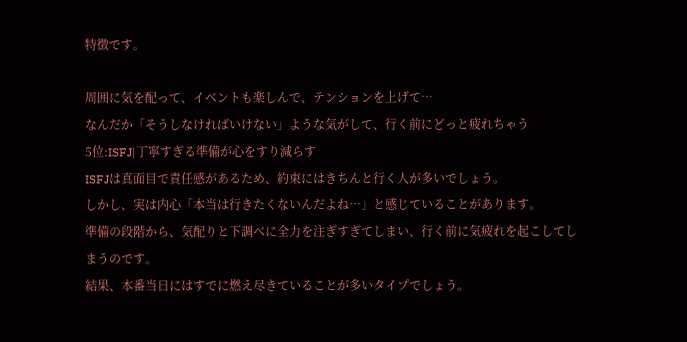特徴です。

周囲に気を配って、イベントも楽しんで、テンションを上げて…
なんだか「そうしなければいけない」ような気がして、行く前にどっと疲れちゃう
5位:ISFJ|丁寧すぎる準備が心をすり減らす
ISFJは真面目で責任感があるため、約束にはきちんと行く人が多いでしょう。
しかし、実は内心「本当は行きたくないんだよね…」と感じていることがあります。
準備の段階から、気配りと下調べに全力を注ぎすぎてしまい、行く前に気疲れを起こしてしまうのです。
結果、本番当日にはすでに燃え尽きていることが多いタイプでしょう。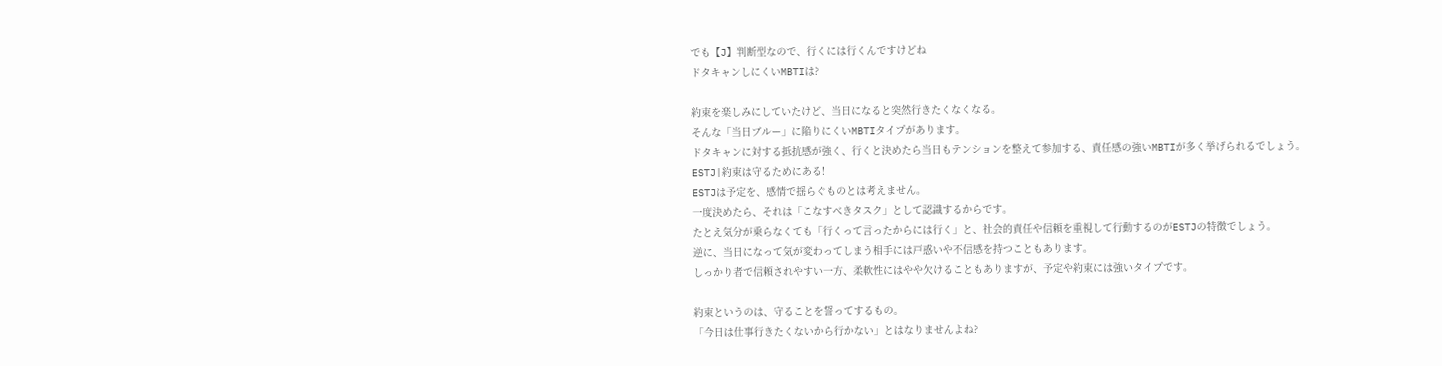でも【J】判断型なので、行くには行くんですけどね
ドタキャンしにくいMBTIは?

約束を楽しみにしていたけど、当日になると突然行きたくなくなる。
そんな「当日ブルー」に陥りにくいMBTIタイプがあります。
ドタキャンに対する抵抗感が強く、行くと決めたら当日もテンションを整えて参加する、責任感の強いMBTIが多く挙げられるでしょう。
ESTJ|約束は守るためにある!
ESTJは予定を、感情で揺らぐものとは考えません。
一度決めたら、それは「こなすべきタスク」として認識するからです。
たとえ気分が乗らなくても「行くって言ったからには行く」と、社会的責任や信頼を重視して行動するのがESTJの特徴でしょう。
逆に、当日になって気が変わってしまう相手には戸惑いや不信感を持つこともあります。
しっかり者で信頼されやすい一方、柔軟性にはやや欠けることもありますが、予定や約束には強いタイプです。

約束というのは、守ることを誓ってするもの。
「今日は仕事行きたくないから行かない」とはなりませんよね?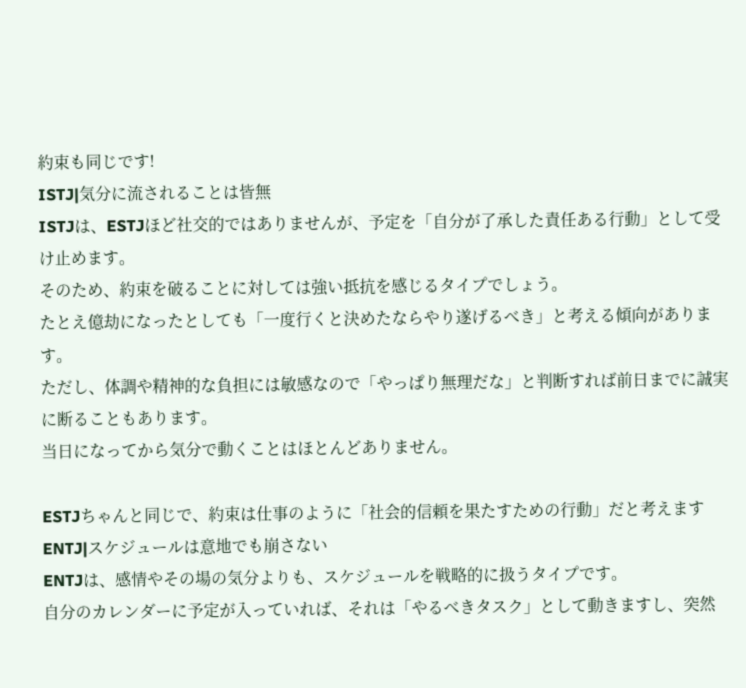約束も同じです!
ISTJ|気分に流されることは皆無
ISTJは、ESTJほど社交的ではありませんが、予定を「自分が了承した責任ある行動」として受け止めます。
そのため、約束を破ることに対しては強い抵抗を感じるタイプでしょう。
たとえ億劫になったとしても「一度行くと決めたならやり遂げるべき」と考える傾向があります。
ただし、体調や精神的な負担には敏感なので「やっぱり無理だな」と判断すれば前日までに誠実に断ることもあります。
当日になってから気分で動くことはほとんどありません。

ESTJちゃんと同じで、約束は仕事のように「社会的信頼を果たすための行動」だと考えます
ENTJ|スケジュールは意地でも崩さない
ENTJは、感情やその場の気分よりも、スケジュールを戦略的に扱うタイプです。
自分のカレンダーに予定が入っていれば、それは「やるべきタスク」として動きますし、突然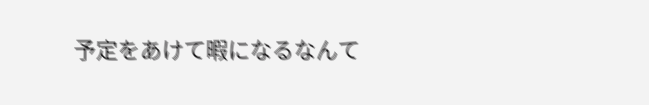予定をあけて暇になるなんて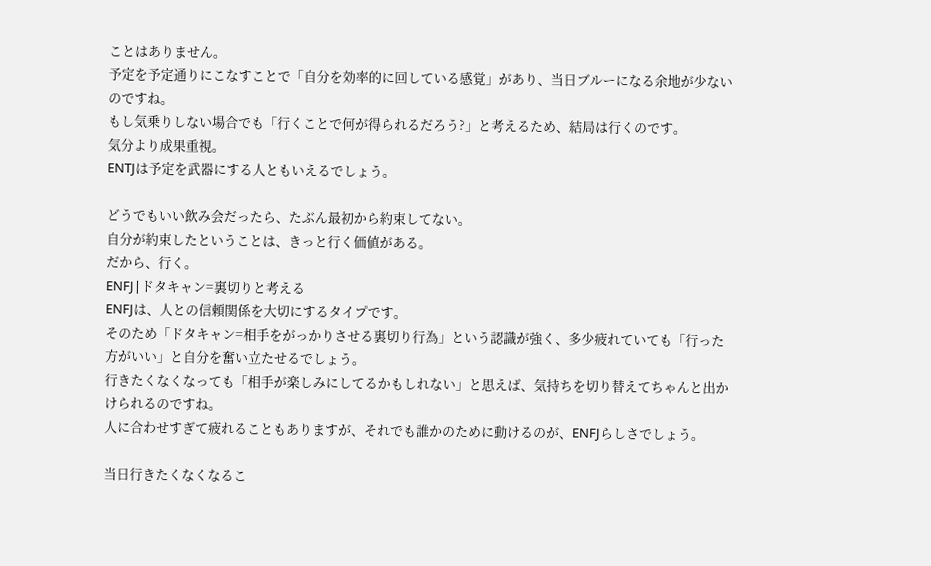ことはありません。
予定を予定通りにこなすことで「自分を効率的に回している感覚」があり、当日ブルーになる余地が少ないのですね。
もし気乗りしない場合でも「行くことで何が得られるだろう?」と考えるため、結局は行くのです。
気分より成果重視。
ENTJは予定を武器にする人ともいえるでしょう。

どうでもいい飲み会だったら、たぶん最初から約束してない。
自分が約束したということは、きっと行く価値がある。
だから、行く。
ENFJ|ドタキャン=裏切りと考える
ENFJは、人との信頼関係を大切にするタイプです。
そのため「ドタキャン=相手をがっかりさせる裏切り行為」という認識が強く、多少疲れていても「行った方がいい」と自分を奮い立たせるでしょう。
行きたくなくなっても「相手が楽しみにしてるかもしれない」と思えば、気持ちを切り替えてちゃんと出かけられるのですね。
人に合わせすぎて疲れることもありますが、それでも誰かのために動けるのが、ENFJらしさでしょう。

当日行きたくなくなるこ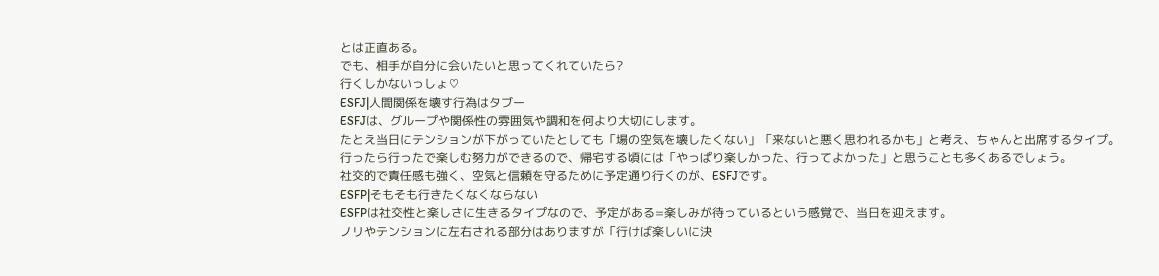とは正直ある。
でも、相手が自分に会いたいと思ってくれていたら?
行くしかないっしょ♡
ESFJ|人間関係を壊す行為はタブー
ESFJは、グループや関係性の雰囲気や調和を何より大切にします。
たとえ当日にテンションが下がっていたとしても「場の空気を壊したくない」「来ないと悪く思われるかも」と考え、ちゃんと出席するタイプ。
行ったら行ったで楽しむ努力ができるので、帰宅する頃には「やっぱり楽しかった、行ってよかった」と思うことも多くあるでしょう。
社交的で責任感も強く、空気と信頼を守るために予定通り行くのが、ESFJです。
ESFP|そもそも行きたくなくならない
ESFPは社交性と楽しさに生きるタイプなので、予定がある=楽しみが待っているという感覚で、当日を迎えます。
ノリやテンションに左右される部分はありますが「行けば楽しいに決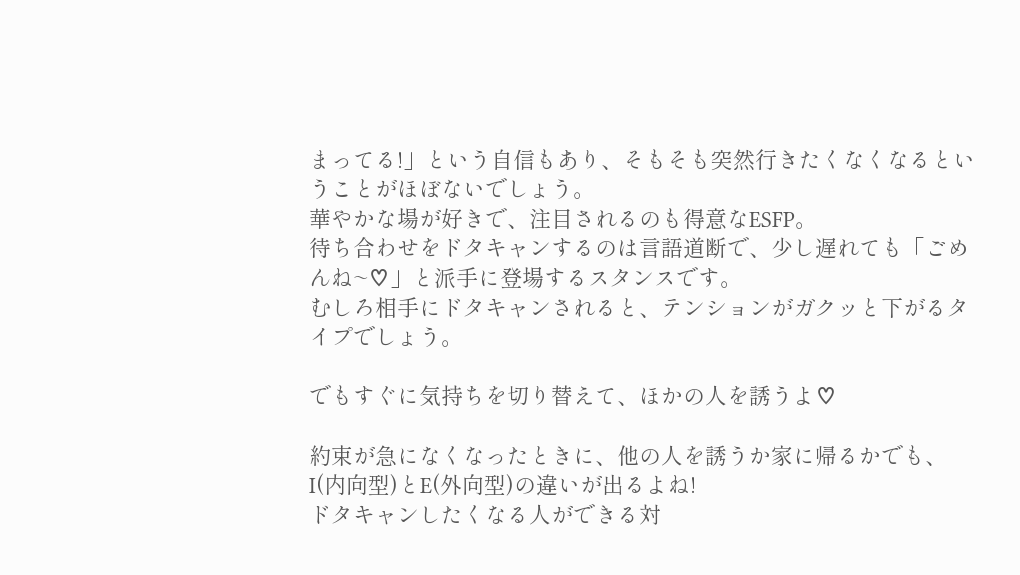まってる!」という自信もあり、そもそも突然行きたくなくなるということがほぼないでしょう。
華やかな場が好きで、注目されるのも得意なESFP。
待ち合わせをドタキャンするのは言語道断で、少し遅れても「ごめんね~♡」と派手に登場するスタンスです。
むしろ相手にドタキャンされると、テンションがガクッと下がるタイプでしょう。

でもすぐに気持ちを切り替えて、ほかの人を誘うよ♡

約束が急になくなったときに、他の人を誘うか家に帰るかでも、I(内向型)とE(外向型)の違いが出るよね!
ドタキャンしたくなる人ができる対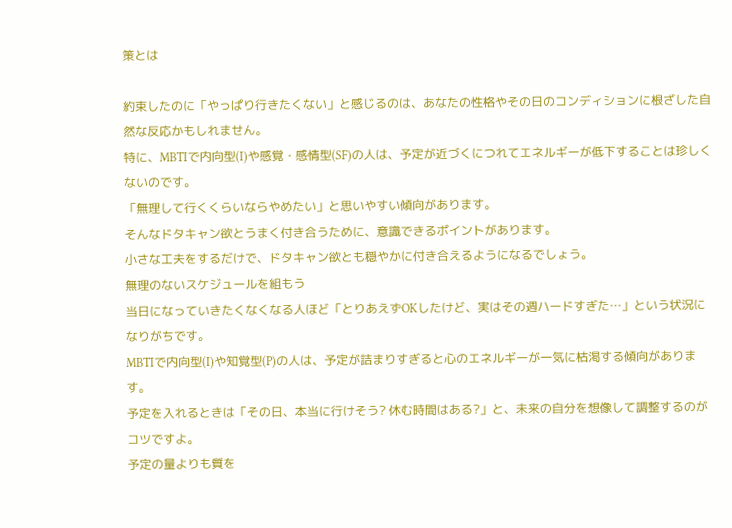策とは

約束したのに「やっぱり行きたくない」と感じるのは、あなたの性格やその日のコンディションに根ざした自然な反応かもしれません。
特に、MBTIで内向型(I)や感覚・感情型(SF)の人は、予定が近づくにつれてエネルギーが低下することは珍しくないのです。
「無理して行くくらいならやめたい」と思いやすい傾向があります。
そんなドタキャン欲とうまく付き合うために、意識できるポイントがあります。
小さな工夫をするだけで、ドタキャン欲とも穏やかに付き合えるようになるでしょう。
無理のないスケジュールを組もう
当日になっていきたくなくなる人ほど「とりあえずOKしたけど、実はその週ハードすぎた…」という状況になりがちです。
MBTIで内向型(I)や知覚型(P)の人は、予定が詰まりすぎると心のエネルギーが一気に枯渇する傾向があります。
予定を入れるときは「その日、本当に行けそう? 休む時間はある?」と、未来の自分を想像して調整するのがコツですよ。
予定の量よりも質を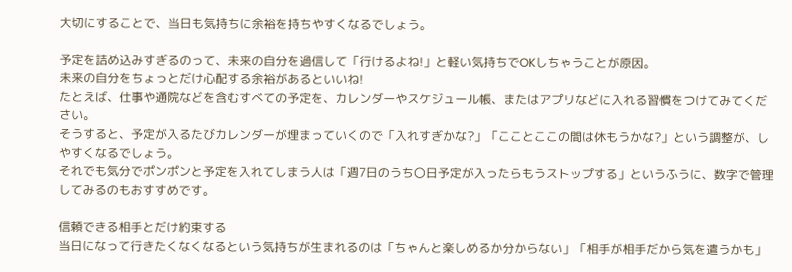大切にすることで、当日も気持ちに余裕を持ちやすくなるでしょう。

予定を詰め込みすぎるのって、未来の自分を過信して「行けるよね!」と軽い気持ちでOKしちゃうことが原因。
未来の自分をちょっとだけ心配する余裕があるといいね!
たとえば、仕事や通院などを含むすべての予定を、カレンダーやスケジュール帳、またはアプリなどに入れる習慣をつけてみてください。
そうすると、予定が入るたびカレンダーが埋まっていくので「入れすぎかな?」「こことここの間は休もうかな?」という調整が、しやすくなるでしょう。
それでも気分でポンポンと予定を入れてしまう人は「週7日のうち〇日予定が入ったらもうストップする」というふうに、数字で管理してみるのもおすすめです。

信頼できる相手とだけ約束する
当日になって行きたくなくなるという気持ちが生まれるのは「ちゃんと楽しめるか分からない」「相手が相手だから気を遣うかも」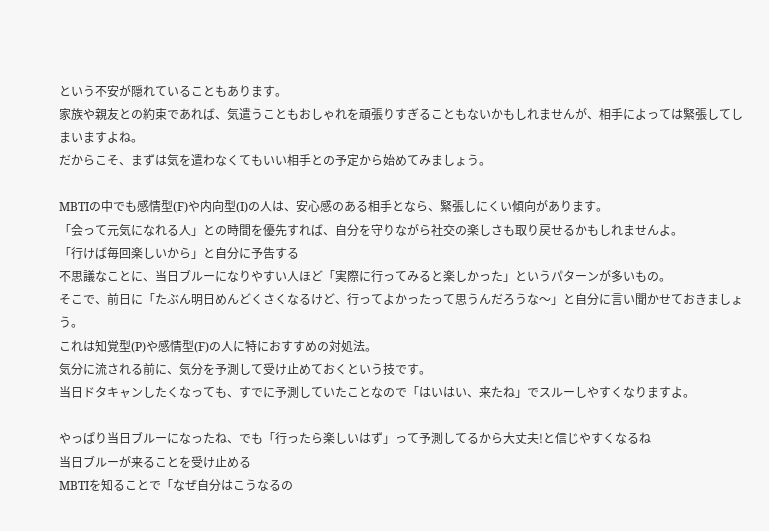という不安が隠れていることもあります。
家族や親友との約束であれば、気遣うこともおしゃれを頑張りすぎることもないかもしれませんが、相手によっては緊張してしまいますよね。
だからこそ、まずは気を遣わなくてもいい相手との予定から始めてみましょう。

MBTIの中でも感情型(F)や内向型(I)の人は、安心感のある相手となら、緊張しにくい傾向があります。
「会って元気になれる人」との時間を優先すれば、自分を守りながら社交の楽しさも取り戻せるかもしれませんよ。
「行けば毎回楽しいから」と自分に予告する
不思議なことに、当日ブルーになりやすい人ほど「実際に行ってみると楽しかった」というパターンが多いもの。
そこで、前日に「たぶん明日めんどくさくなるけど、行ってよかったって思うんだろうな〜」と自分に言い聞かせておきましょう。
これは知覚型(P)や感情型(F)の人に特におすすめの対処法。
気分に流される前に、気分を予測して受け止めておくという技です。
当日ドタキャンしたくなっても、すでに予測していたことなので「はいはい、来たね」でスルーしやすくなりますよ。

やっぱり当日ブルーになったね、でも「行ったら楽しいはず」って予測してるから大丈夫!と信じやすくなるね
当日ブルーが来ることを受け止める
MBTIを知ることで「なぜ自分はこうなるの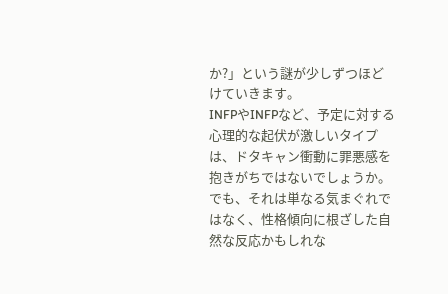か?」という謎が少しずつほどけていきます。
INFPやINFPなど、予定に対する心理的な起伏が激しいタイプは、ドタキャン衝動に罪悪感を抱きがちではないでしょうか。
でも、それは単なる気まぐれではなく、性格傾向に根ざした自然な反応かもしれな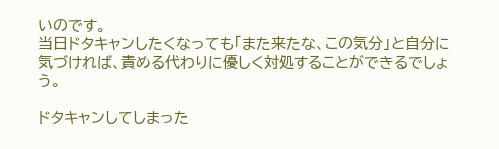いのです。
当日ドタキャンしたくなっても「また来たな、この気分」と自分に気づければ、責める代わりに優しく対処することができるでしょう。

ドタキャンしてしまった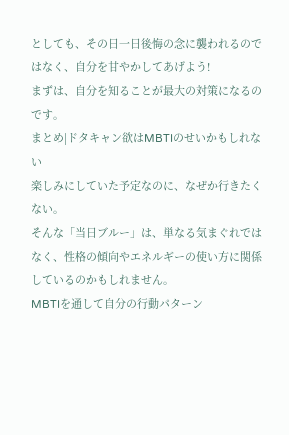としても、その日一日後悔の念に襲われるのではなく、自分を甘やかしてあげよう!
まずは、自分を知ることが最大の対策になるのです。
まとめ|ドタキャン欲はMBTIのせいかもしれない
楽しみにしていた予定なのに、なぜか行きたくない。
そんな「当日ブルー」は、単なる気まぐれではなく、性格の傾向やエネルギーの使い方に関係しているのかもしれません。
MBTIを通して自分の行動パターン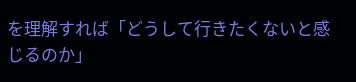を理解すれば「どうして行きたくないと感じるのか」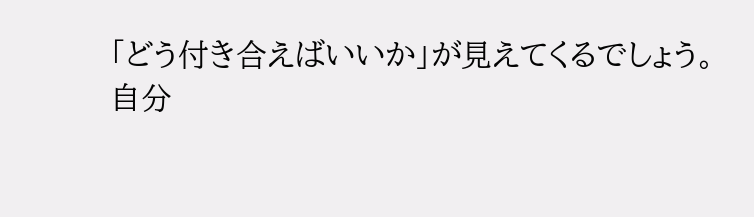「どう付き合えばいいか」が見えてくるでしょう。
自分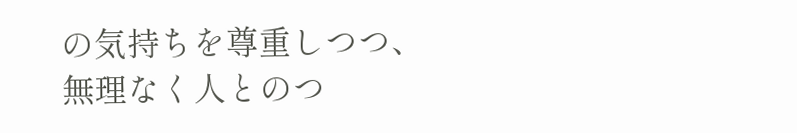の気持ちを尊重しつつ、無理なく人とのつ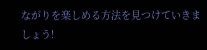ながりを楽しめる方法を見つけていきましょう!